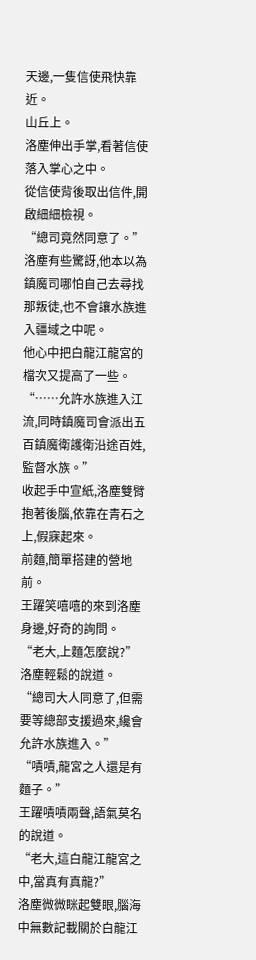天邊,一隻信使飛快靠近。
山丘上。
洛塵伸出手掌,看著信使落入掌心之中。
從信使背後取出信件,開啟細細檢視。
“總司竟然同意了。”
洛塵有些驚訝,他本以為鎮魔司哪怕自己去尋找那叛徒,也不會讓水族進入疆域之中呢。
他心中把白龍江龍宮的檔次又提高了一些。
“……允許水族進入江流,同時鎮魔司會派出五百鎮魔衛護衛沿途百姓,監督水族。”
收起手中宣紙,洛塵雙臂抱著後腦,依靠在青石之上,假寐起來。
前麵,簡單搭建的營地前。
王躍笑嘻嘻的來到洛塵身邊,好奇的詢問。
“老大,上麵怎麼說?”
洛塵輕鬆的說道。
“總司大人同意了,但需要等總部支援過來,纔會允許水族進入。”
“嘖嘖,龍宮之人還是有麵子。”
王躍嘖嘖兩聲,語氣莫名的說道。
“老大,這白龍江龍宮之中,當真有真龍?”
洛塵微微眯起雙眼,腦海中無數記載關於白龍江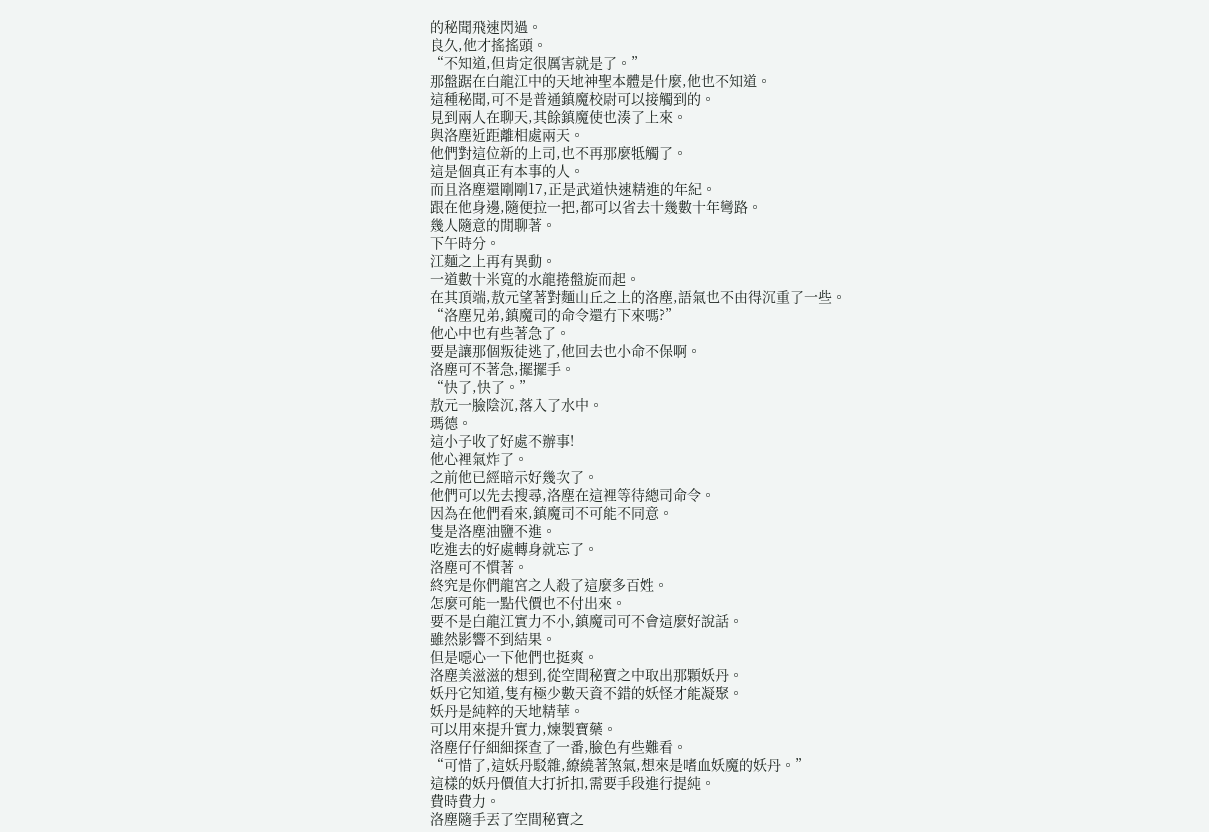的秘聞飛速閃過。
良久,他才搖搖頭。
“不知道,但肯定很厲害就是了。”
那盤踞在白龍江中的天地神聖本體是什麼,他也不知道。
這種秘聞,可不是普通鎮魔校尉可以接觸到的。
見到兩人在聊天,其餘鎮魔使也湊了上來。
與洛塵近距離相處兩天。
他們對這位新的上司,也不再那麼牴觸了。
這是個真正有本事的人。
而且洛塵還剛剛17,正是武道快速精進的年紀。
跟在他身邊,隨便拉一把,都可以省去十幾數十年彎路。
幾人隨意的閒聊著。
下午時分。
江麵之上再有異動。
一道數十米寬的水龍捲盤旋而起。
在其頂端,敖元望著對麵山丘之上的洛塵,語氣也不由得沉重了一些。
“洛塵兄弟,鎮魔司的命令還冇下來嗎?”
他心中也有些著急了。
要是讓那個叛徒逃了,他回去也小命不保啊。
洛塵可不著急,擺擺手。
“快了,快了。”
敖元一臉陰沉,落入了水中。
瑪德。
這小子收了好處不辦事!
他心裡氣炸了。
之前他已經暗示好幾次了。
他們可以先去搜尋,洛塵在這裡等待總司命令。
因為在他們看來,鎮魔司不可能不同意。
隻是洛塵油鹽不進。
吃進去的好處轉身就忘了。
洛塵可不慣著。
終究是你們龍宮之人殺了這麼多百姓。
怎麼可能一點代價也不付出來。
要不是白龍江實力不小,鎮魔司可不會這麼好說話。
雖然影響不到結果。
但是噁心一下他們也挺爽。
洛塵美滋滋的想到,從空間秘寶之中取出那顆妖丹。
妖丹它知道,隻有極少數天資不錯的妖怪才能凝聚。
妖丹是純粹的天地精華。
可以用來提升實力,煉製寶藥。
洛塵仔仔細細探查了一番,臉色有些難看。
“可惜了,這妖丹駁雜,繚繞著煞氣,想來是嗜血妖魔的妖丹。”
這樣的妖丹價值大打折扣,需要手段進行提純。
費時費力。
洛塵隨手丟了空間秘寶之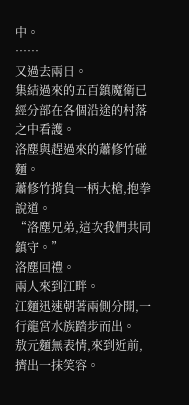中。
……
又過去兩日。
集結過來的五百鎮魔衛已經分部在各個沿途的村落之中看護。
洛塵與趕過來的蕭修竹碰麵。
蕭修竹揹負一柄大槍,抱拳說道。
“洛塵兄弟,這次我們共同鎮守。”
洛塵回禮。
兩人來到江畔。
江麵迅速朝著兩側分開,一行龍宮水族踏步而出。
敖元麵無表情,來到近前,擠出一抹笑容。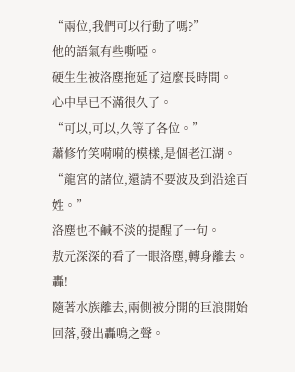“兩位,我們可以行動了嗎?”
他的語氣有些嘶啞。
硬生生被洛塵拖延了這麼長時間。
心中早已不滿很久了。
“可以,可以,久等了各位。”
蕭修竹笑嗬嗬的模樣,是個老江湖。
“龍宮的諸位,還請不要波及到沿途百姓。”
洛塵也不鹹不淡的提醒了一句。
敖元深深的看了一眼洛塵,轉身離去。
轟!
隨著水族離去,兩側被分開的巨浪開始回落,發出轟鳴之聲。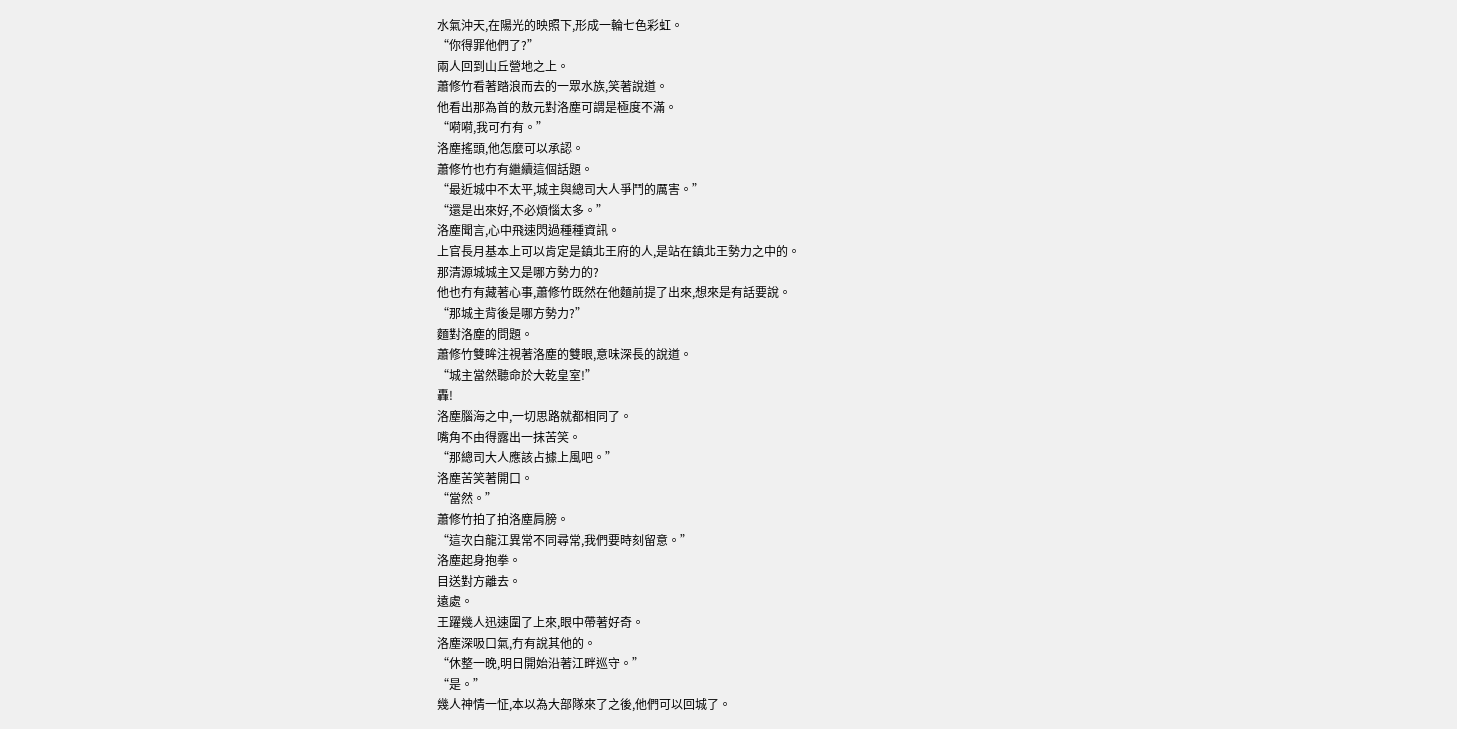水氣沖天,在陽光的映照下,形成一輪七色彩虹。
“你得罪他們了?”
兩人回到山丘營地之上。
蕭修竹看著踏浪而去的一眾水族,笑著說道。
他看出那為首的敖元對洛塵可謂是極度不滿。
“嗬嗬,我可冇有。”
洛塵搖頭,他怎麼可以承認。
蕭修竹也冇有繼續這個話題。
“最近城中不太平,城主與總司大人爭鬥的厲害。”
“還是出來好,不必煩惱太多。”
洛塵聞言,心中飛速閃過種種資訊。
上官長月基本上可以肯定是鎮北王府的人,是站在鎮北王勢力之中的。
那清源城城主又是哪方勢力的?
他也冇有藏著心事,蕭修竹既然在他麵前提了出來,想來是有話要說。
“那城主背後是哪方勢力?”
麵對洛塵的問題。
蕭修竹雙眸注視著洛塵的雙眼,意味深長的說道。
“城主當然聽命於大乾皇室!”
轟!
洛塵腦海之中,一切思路就都相同了。
嘴角不由得露出一抹苦笑。
“那總司大人應該占據上風吧。”
洛塵苦笑著開口。
“當然。”
蕭修竹拍了拍洛塵肩膀。
“這次白龍江異常不同尋常,我們要時刻留意。”
洛塵起身抱拳。
目送對方離去。
遠處。
王躍幾人迅速圍了上來,眼中帶著好奇。
洛塵深吸口氣,冇有說其他的。
“休整一晚,明日開始沿著江畔巡守。”
“是。”
幾人神情一怔,本以為大部隊來了之後,他們可以回城了。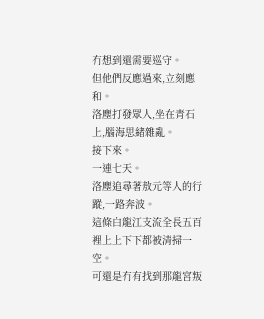冇想到還需要巡守。
但他們反應過來,立刻應和。
洛塵打發眾人,坐在青石上,腦海思緒雜亂。
接下來。
一連七天。
洛塵追尋著敖元等人的行蹤,一路奔波。
這條白龍江支流全長五百裡上上下下都被清掃一空。
可還是冇有找到那龍宮叛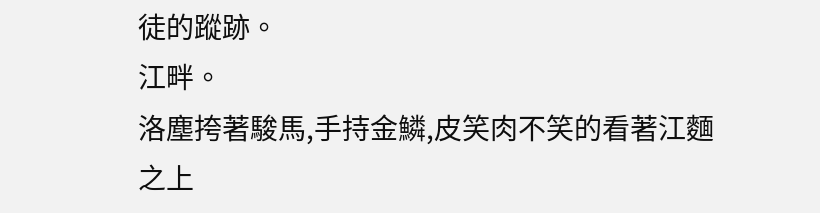徒的蹤跡。
江畔。
洛塵挎著駿馬,手持金鱗,皮笑肉不笑的看著江麵之上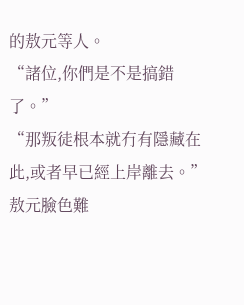的敖元等人。
“諸位,你們是不是搞錯了。”
“那叛徒根本就冇有隱藏在此,或者早已經上岸離去。”
敖元臉色難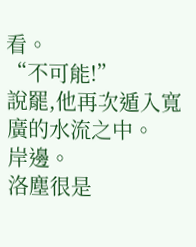看。
“不可能!”
說罷,他再次遁入寬廣的水流之中。
岸邊。
洛塵很是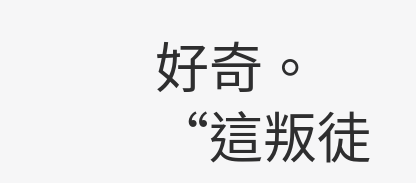好奇。
“這叛徒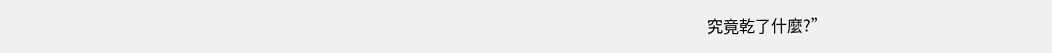究竟乾了什麼?”